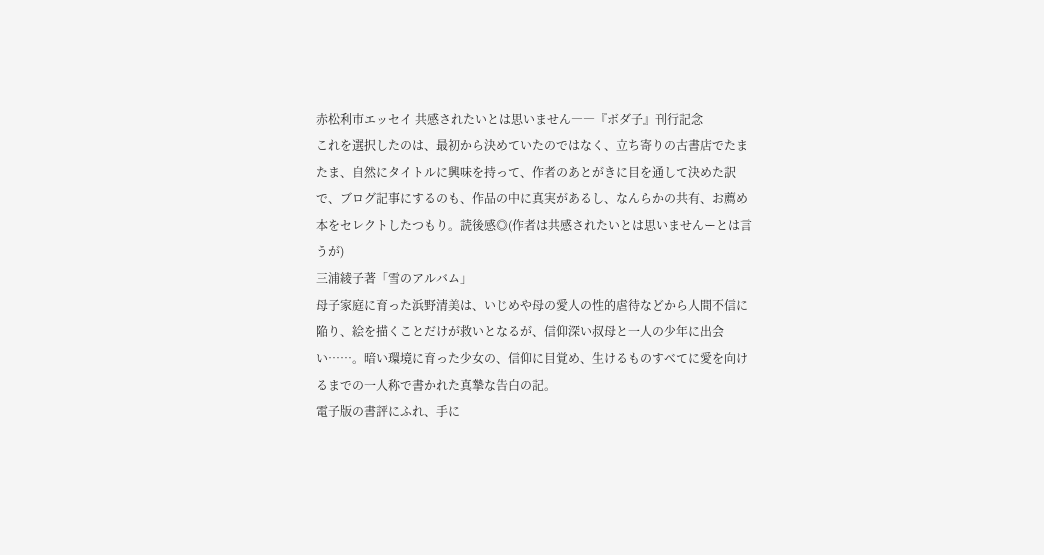赤松利市エッセイ 共感されたいとは思いません――『ボダ子』刊行記念
これを選択したのは、最初から決めていたのではなく、立ち寄りの古書店でたまたま、自然にタイトルに興味を持って、作者のあとがきに目を通して決めた訳で、ブログ記事にするのも、作品の中に真実があるし、なんらかの共有、お薦め本をセレクトしたつもり。読後感◎(作者は共感されたいとは思いませんーとは言うが)
三浦綾子著「雪のアルバム」
母子家庭に育った浜野清美は、いじめや母の愛人の性的虐待などから人間不信に陥り、絵を描くことだけが救いとなるが、信仰深い叔母と一人の少年に出会い……。暗い環境に育った少女の、信仰に目覚め、生けるものすべてに愛を向けるまでの一人称で書かれた真摯な告白の記。
電子版の書評にふれ、手に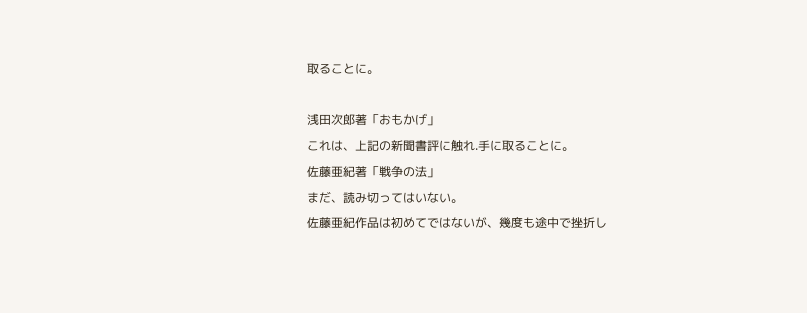取ることに。

浅田次郎著「おもかげ」
これは、上記の新聞書評に触れ.手に取ることに。
佐藤亜紀著「戦争の法」
まだ、読み切ってはいない。
佐藤亜紀作品は初めてではないが、幾度も途中で挫折し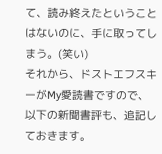て、読み終えたということはないのに、手に取ってしまう。(笑い)
それから、ドストエフスキーがMy愛読書ですので、以下の新聞書評も、追記しておきます。